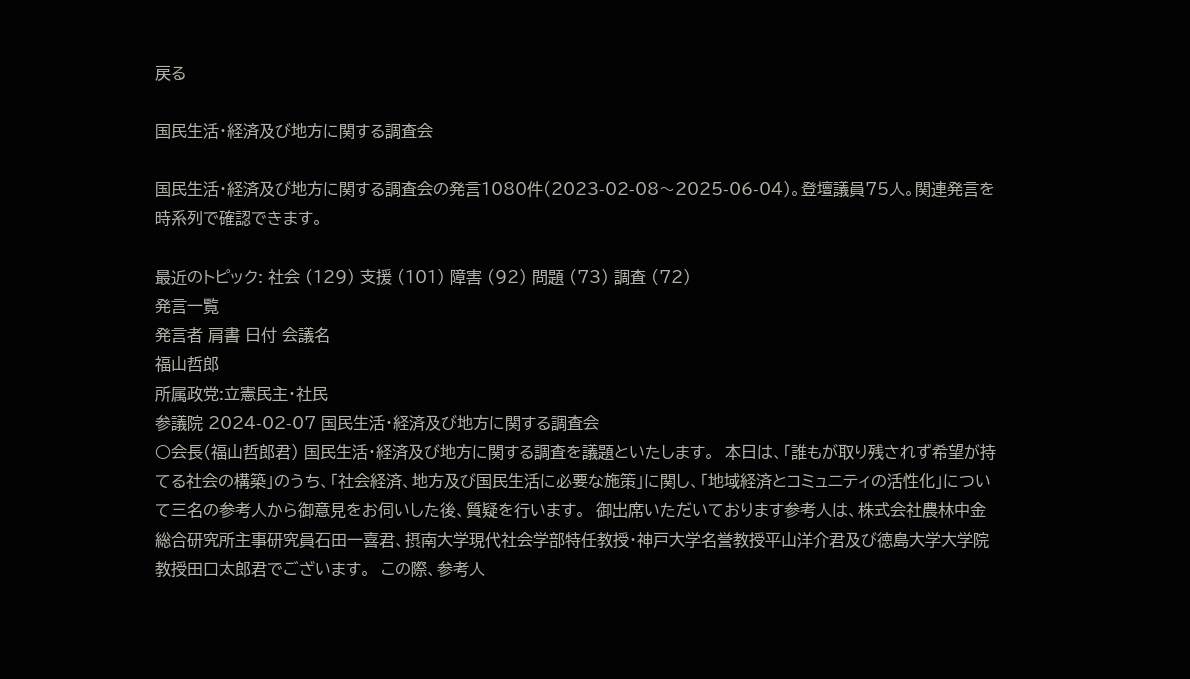戻る

国民生活・経済及び地方に関する調査会

国民生活・経済及び地方に関する調査会の発言1080件(2023-02-08〜2025-06-04)。登壇議員75人。関連発言を時系列で確認できます。

最近のトピック: 社会 (129) 支援 (101) 障害 (92) 問題 (73) 調査 (72)
発言一覧
発言者 肩書 日付 会議名
福山哲郎
所属政党:立憲民主・社民
参議院 2024-02-07 国民生活・経済及び地方に関する調査会
○会長(福山哲郎君) 国民生活・経済及び地方に関する調査を議題といたします。  本日は、「誰もが取り残されず希望が持てる社会の構築」のうち、「社会経済、地方及び国民生活に必要な施策」に関し、「地域経済とコミュニティの活性化」について三名の参考人から御意見をお伺いした後、質疑を行います。  御出席いただいております参考人は、株式会社農林中金総合研究所主事研究員石田一喜君、摂南大学現代社会学部特任教授・神戸大学名誉教授平山洋介君及び徳島大学大学院教授田口太郎君でございます。  この際、参考人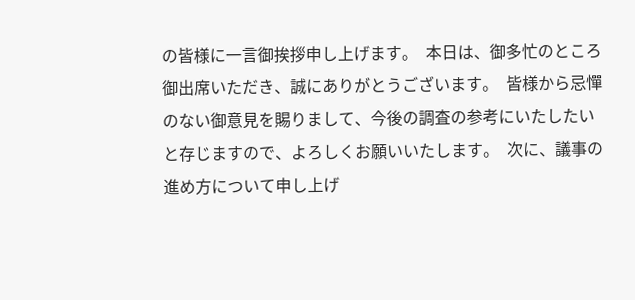の皆様に一言御挨拶申し上げます。  本日は、御多忙のところ御出席いただき、誠にありがとうございます。  皆様から忌憚のない御意見を賜りまして、今後の調査の参考にいたしたいと存じますので、よろしくお願いいたします。  次に、議事の進め方について申し上げ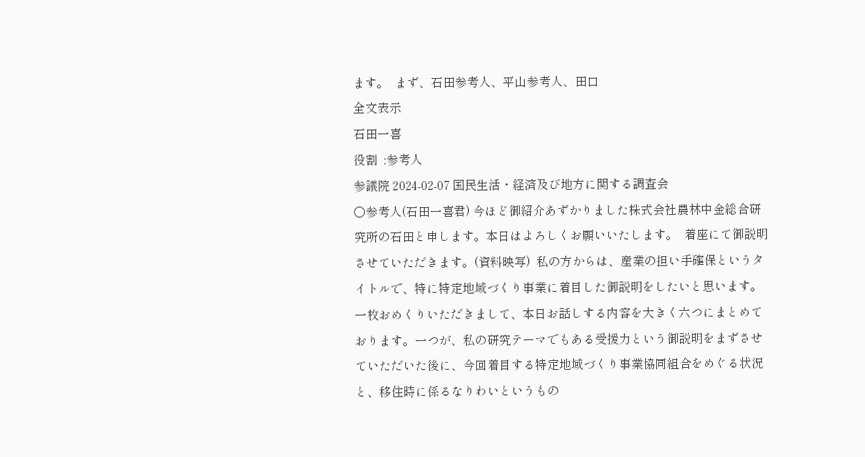ます。  まず、石田参考人、平山参考人、田口
全文表示
石田一喜
役割  :参考人
参議院 2024-02-07 国民生活・経済及び地方に関する調査会
○参考人(石田一喜君) 今ほど御紹介あずかりました株式会社農林中金総合研究所の石田と申します。本日はよろしくお願いいたします。  着座にて御説明させていただきます。(資料映写)  私の方からは、産業の担い手確保というタイトルで、特に特定地域づくり事業に着目した御説明をしたいと思います。  一枚おめくりいただきまして、本日お話しする内容を大きく六つにまとめております。一つが、私の研究テーマでもある受援力という御説明をまずさせていただいた後に、今回着目する特定地域づくり事業協同組合をめぐる状況と、移住時に係るなりわいというもの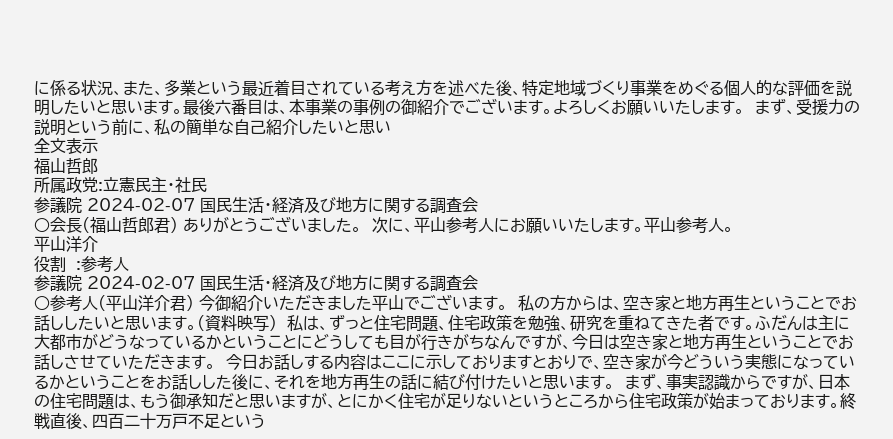に係る状況、また、多業という最近着目されている考え方を述べた後、特定地域づくり事業をめぐる個人的な評価を説明したいと思います。最後六番目は、本事業の事例の御紹介でございます。よろしくお願いいたします。  まず、受援力の説明という前に、私の簡単な自己紹介したいと思い
全文表示
福山哲郎
所属政党:立憲民主・社民
参議院 2024-02-07 国民生活・経済及び地方に関する調査会
○会長(福山哲郎君) ありがとうございました。  次に、平山参考人にお願いいたします。平山参考人。
平山洋介
役割  :参考人
参議院 2024-02-07 国民生活・経済及び地方に関する調査会
○参考人(平山洋介君) 今御紹介いただきました平山でございます。  私の方からは、空き家と地方再生ということでお話ししたいと思います。(資料映写)  私は、ずっと住宅問題、住宅政策を勉強、研究を重ねてきた者です。ふだんは主に大都市がどうなっているかということにどうしても目が行きがちなんですが、今日は空き家と地方再生ということでお話しさせていただきます。  今日お話しする内容はここに示しておりますとおりで、空き家が今どういう実態になっているかということをお話しした後に、それを地方再生の話に結び付けたいと思います。  まず、事実認識からですが、日本の住宅問題は、もう御承知だと思いますが、とにかく住宅が足りないというところから住宅政策が始まっております。終戦直後、四百二十万戸不足という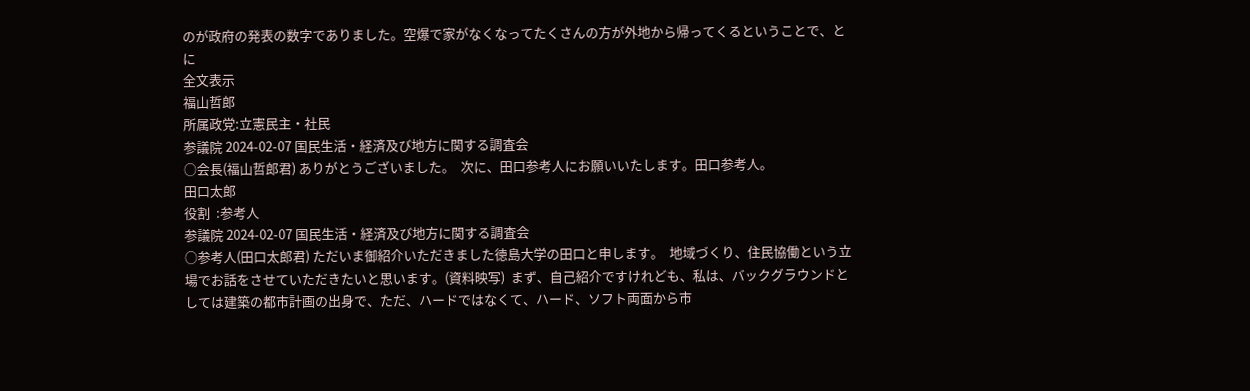のが政府の発表の数字でありました。空爆で家がなくなってたくさんの方が外地から帰ってくるということで、とに
全文表示
福山哲郎
所属政党:立憲民主・社民
参議院 2024-02-07 国民生活・経済及び地方に関する調査会
○会長(福山哲郎君) ありがとうございました。  次に、田口参考人にお願いいたします。田口参考人。
田口太郎
役割  :参考人
参議院 2024-02-07 国民生活・経済及び地方に関する調査会
○参考人(田口太郎君) ただいま御紹介いただきました徳島大学の田口と申します。  地域づくり、住民協働という立場でお話をさせていただきたいと思います。(資料映写)  まず、自己紹介ですけれども、私は、バックグラウンドとしては建築の都市計画の出身で、ただ、ハードではなくて、ハード、ソフト両面から市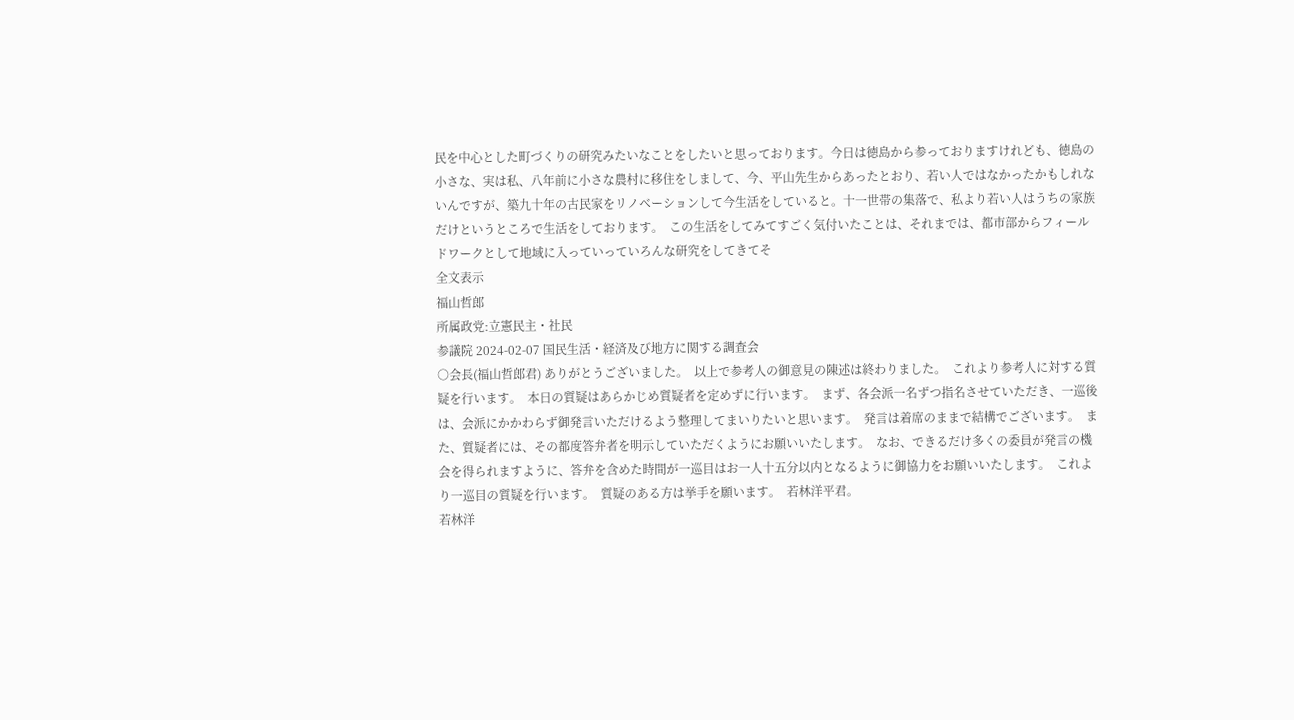民を中心とした町づくりの研究みたいなことをしたいと思っております。今日は徳島から参っておりますけれども、徳島の小さな、実は私、八年前に小さな農村に移住をしまして、今、平山先生からあったとおり、若い人ではなかったかもしれないんですが、築九十年の古民家をリノベーションして今生活をしていると。十一世帯の集落で、私より若い人はうちの家族だけというところで生活をしております。  この生活をしてみてすごく気付いたことは、それまでは、都市部からフィールドワークとして地域に入っていっていろんな研究をしてきてそ
全文表示
福山哲郎
所属政党:立憲民主・社民
参議院 2024-02-07 国民生活・経済及び地方に関する調査会
○会長(福山哲郎君) ありがとうございました。  以上で参考人の御意見の陳述は終わりました。  これより参考人に対する質疑を行います。  本日の質疑はあらかじめ質疑者を定めずに行います。  まず、各会派一名ずつ指名させていただき、一巡後は、会派にかかわらず御発言いただけるよう整理してまいりたいと思います。  発言は着席のままで結構でございます。  また、質疑者には、その都度答弁者を明示していただくようにお願いいたします。  なお、できるだけ多くの委員が発言の機会を得られますように、答弁を含めた時間が一巡目はお一人十五分以内となるように御協力をお願いいたします。  これより一巡目の質疑を行います。  質疑のある方は挙手を願います。  若林洋平君。
若林洋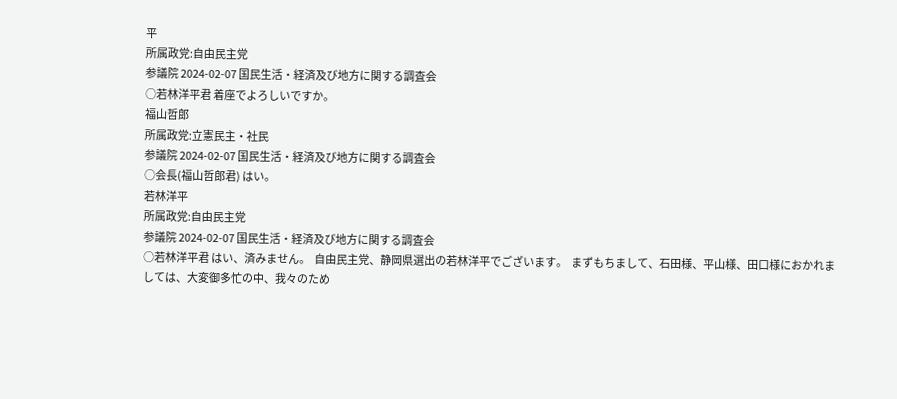平
所属政党:自由民主党
参議院 2024-02-07 国民生活・経済及び地方に関する調査会
○若林洋平君 着座でよろしいですか。
福山哲郎
所属政党:立憲民主・社民
参議院 2024-02-07 国民生活・経済及び地方に関する調査会
○会長(福山哲郎君) はい。
若林洋平
所属政党:自由民主党
参議院 2024-02-07 国民生活・経済及び地方に関する調査会
○若林洋平君 はい、済みません。  自由民主党、静岡県選出の若林洋平でございます。  まずもちまして、石田様、平山様、田口様におかれましては、大変御多忙の中、我々のため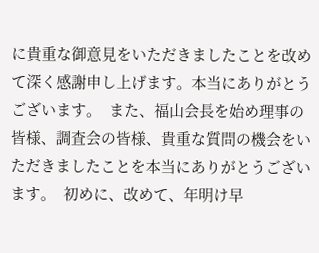に貴重な御意見をいただきましたことを改めて深く感謝申し上げます。本当にありがとうございます。  また、福山会長を始め理事の皆様、調査会の皆様、貴重な質問の機会をいただきましたことを本当にありがとうございます。  初めに、改めて、年明け早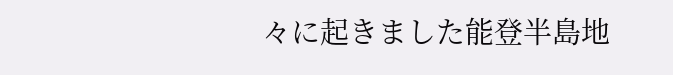々に起きました能登半島地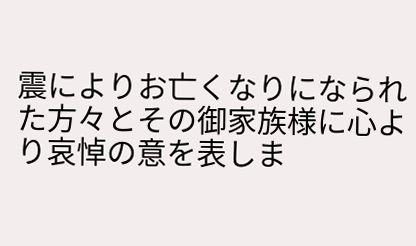震によりお亡くなりになられた方々とその御家族様に心より哀悼の意を表しま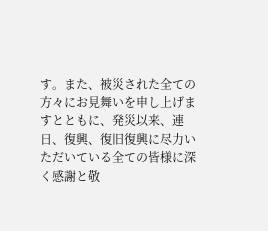す。また、被災された全ての方々にお見舞いを申し上げますとともに、発災以来、連日、復興、復旧復興に尽力いただいている全ての皆様に深く感謝と敬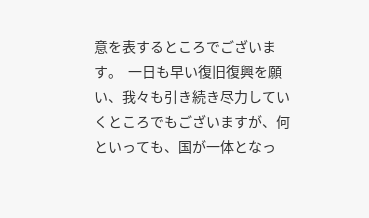意を表するところでございます。  一日も早い復旧復興を願い、我々も引き続き尽力していくところでもございますが、何といっても、国が一体となっ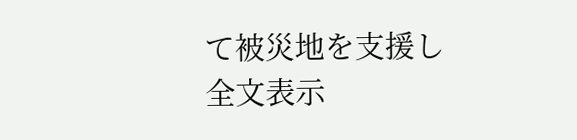て被災地を支援し
全文表示